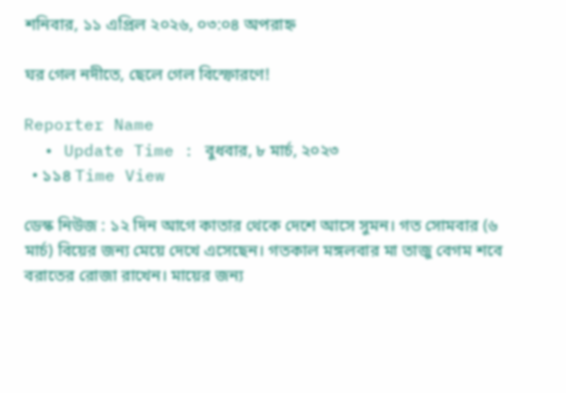শনিবার, ১১ এপ্রিল ২০২৬, ০৩:০৪ অপরাহ্ন

ঘর গেল নদীতে, ছেলে গেল বিস্ফোরণে!

Reporter Name
  • Update Time : বুধবার, ৮ মার্চ, ২০২৩
  • ১১৪ Time View

ডেস্ক নিউজ : ১২ দিন আগে কাতার থেকে দেশে আসে সুমন। গত সোমবার (৬ মার্চ) বিয়ের জন্য মেয়ে দেখে এসেছেন। গতকাল মঙ্গলবার মা তাজু বেগম শবে বরাতের রোজা রাখেন। মায়ের জন্য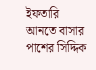ইফতারি আনতে বাসার পাশের সিদ্দিক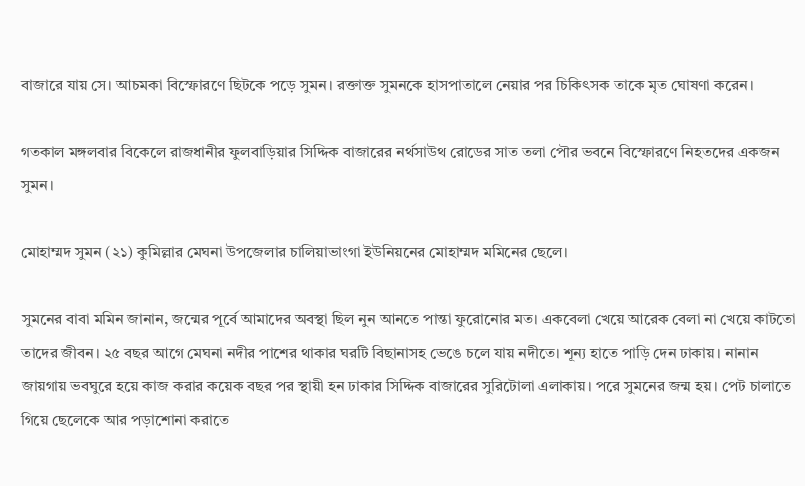বাজারে যায় সে। আচমকা বিস্ফোরণে ছিটকে পড়ে সুমন। রক্তাক্ত সুমনকে হাসপাতালে নেয়ার পর চিকিৎসক তাকে মৃত ঘোষণা করেন।

গতকাল মঙ্গলবার বিকেলে রাজধানীর ফুলবাড়িয়ার সিদ্দিক বাজারের নর্থসাউথ রোডের সাত তলা পৌর ভবনে বিস্ফোরণে নিহতদের একজন সুমন।

মোহাম্মদ সুমন (২১) কুমিল্লার মেঘনা উপজেলার চালিয়াভাংগা ইউনিয়নের মোহাম্মদ মমিনের ছেলে।

সুমনের বাবা মমিন জানান, জন্মের পূর্বে আমাদের অবস্থা ছিল নুন আনতে পান্তা ফুরোনোর মত। একবেলা খেয়ে আরেক বেলা না খেয়ে কাটতো তাদের জীবন। ২৫ বছর আগে মেঘনা নদীর পাশের থাকার ঘরটি বিছানাসহ ভেঙে চলে যায় নদীতে। শূন্য হাতে পাড়ি দেন ঢাকায়। নানান জায়গায় ভবঘুরে হয়ে কাজ করার কয়েক বছর পর স্থায়ী হন ঢাকার সিদ্দিক বাজারের সুরিটোলা এলাকায়। পরে সুমনের জন্ম হয়। পেট চালাতে গিয়ে ছেলেকে আর পড়াশোনা করাতে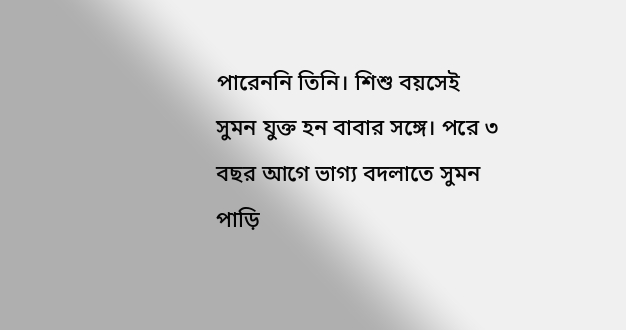পারেননি তিনি। শিশু বয়সেই সুমন যুক্ত হন বাবার সঙ্গে। পরে ৩ বছর আগে ভাগ্য বদলাতে সুমন পাড়ি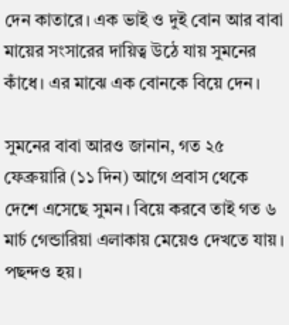দেন কাতারে। এক ভাই ও দুই বোন আর বাবা মায়ের সংসারের দায়িত্ব উঠে যায় সুমনের কাঁধে। এর মাঝে এক বোনকে বিয়ে দেন।

সুমনের বাবা আরও জানান, গত ২৫ ফেব্রুয়ারি (১১ দিন) আগে প্রবাস থেকে দেশে এসেছে সুমন। বিয়ে করবে তাই গত ৬ মার্চ গেন্ডারিয়া এলাকায় মেয়েও দেখতে যায়। পছন্দও হয়।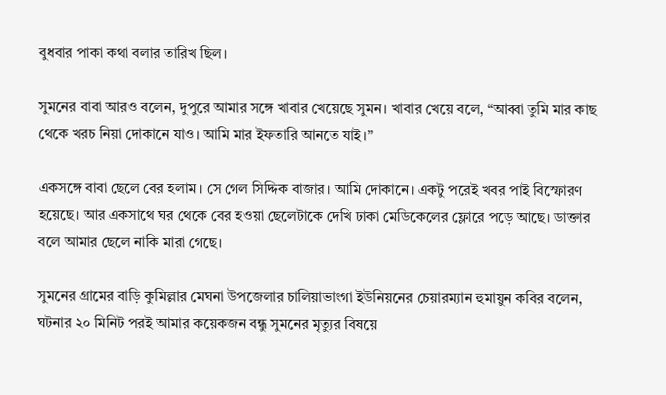বুধবার পাকা কথা বলার তারিখ ছিল।

সুমনের বাবা আরও বলেন, দুপুরে আমার সঙ্গে খাবার খেয়েছে সুমন। খাবার খেয়ে বলে, “আব্বা তুমি মার কাছ থেকে খরচ নিয়া দোকানে যাও। আমি মার ইফতারি আনতে যাই।”

একসঙ্গে বাবা ছেলে বের হলাম। সে গেল সিদ্দিক বাজার। আমি দোকানে। একটু পরেই খবর পাই বিস্ফোরণ হয়েছে। আর একসাথে ঘর থেকে বের হওয়া ছেলেটাকে দেখি ঢাকা মেডিকেলের ফ্লোরে পড়ে আছে। ডাক্তার বলে আমার ছেলে নাকি মারা গেছে।

সুমনের গ্রামের বাড়ি কুমিল্লার মেঘনা উপজেলার চালিয়াভাংগা ইউনিয়নের চেয়ারম্যান হুমায়ুন কবির বলেন, ঘটনার ২০ মিনিট পরই আমার কয়েকজন বন্ধু সুমনের মৃত্যুর বিষয়ে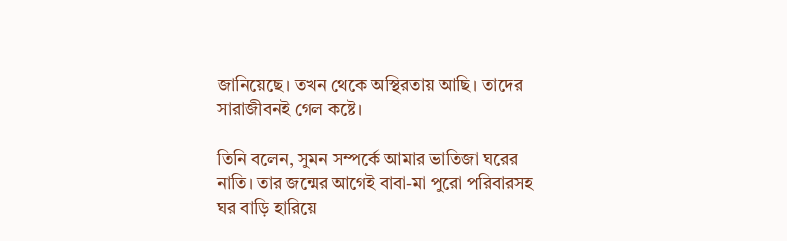জানিয়েছে। তখন থেকে অস্থিরতায় আছি। তাদের সারাজীবনই গেল কষ্টে।

তিনি বলেন, সুমন সম্পর্কে আমার ভাতিজা ঘরের নাতি। তার জন্মের আগেই বাবা-মা পুরো পরিবারসহ ঘর বাড়ি হারিয়ে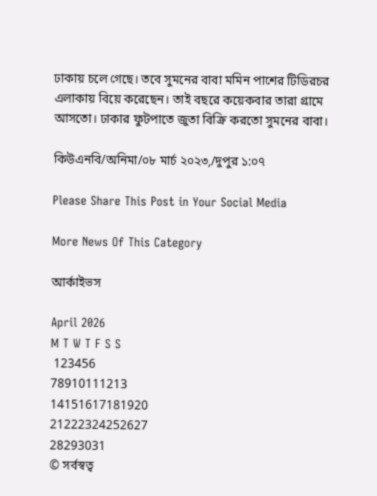ঢাকায় চলে গেছে। তবে সুমনের বাবা মমিন পাশের টিডিরচর এলাকায় বিয়ে করেছেন। তাই বছরে কয়েকবার তারা গ্রামে আসতো। ঢাকার ফুটপাতে জুতা বিক্রি করতো সুমনের বাবা।

কিউএনবি/অনিমা/০৮ মার্চ ২০২৩,/দুপুর ১:০৭

Please Share This Post in Your Social Media

More News Of This Category

আর্কাইভস

April 2026
M T W T F S S
 123456
78910111213
14151617181920
21222324252627
28293031
© সর্বস্বত্ব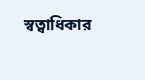স্বত্বাধিকার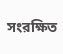সংরক্ষিত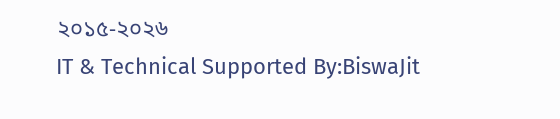২০১৫-২০২৬
IT & Technical Supported By:BiswaJit